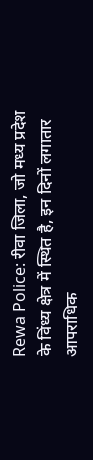Rewa Police: रीवा जिला, जो मध्य प्रदेश के विंध्य क्षेत्र में स्थित है, इन दिनों लगातार आपराधिक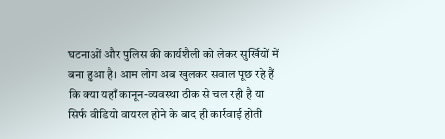घटनाओं और पुलिस की कार्यशैली को लेकर सुर्खियों में बना हुआ है। आम लोग अब खुलकर सवाल पूछ रहे हैं कि क्या यहाँ कानून-व्यवस्था ठीक से चल रही है या सिर्फ वीडियो वायरल होने के बाद ही कार्रवाई होती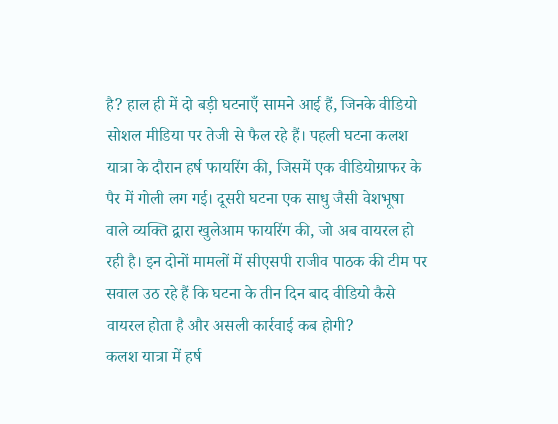है? हाल ही में दो बड़ी घटनाएँ सामने आई हैं, जिनके वीडियो सोशल मीडिया पर तेजी से फैल रहे हैं। पहली घटना कलश यात्रा के दौरान हर्ष फायरिंग की, जिसमें एक वीडियोग्राफर के पैर में गोली लग गई। दूसरी घटना एक साधु जैसी वेशभूषा वाले व्यक्ति द्वारा खुलेआम फायरिंग की, जो अब वायरल हो रही है। इन दोनों मामलों में सीएसपी राजीव पाठक की टीम पर सवाल उठ रहे हैं कि घटना के तीन दिन बाद वीडियो कैसे वायरल होता है और असली कार्रवाई कब होगी?
कलश यात्रा में हर्ष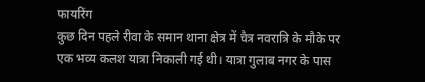फायरिंग
कुछ दिन पहले रीवा के समान थाना क्षेत्र में चैत्र नवरात्रि के मौके पर एक भव्य कलश यात्रा निकाली गई थी। यात्रा गुलाब नगर के पास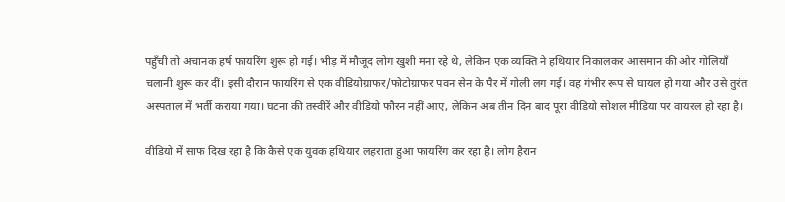पहुँची तो अचानक हर्ष फायरिंग शुरू हो गई। भीड़ में मौजूद लोग खुशी मना रहे थे, लेकिन एक व्यक्ति ने हथियार निकालकर आसमान की ओर गोलियाँ चलानी शुरू कर दीं। इसी दौरान फायरिंग से एक वीडियोग्राफर/फोटोग्राफर पवन सेन के पैर में गोली लग गई। वह गंभीर रूप से घायल हो गया और उसे तुरंत अस्पताल में भर्ती कराया गया। घटना की तस्वीरें और वीडियो फौरन नहीं आए, लेकिन अब तीन दिन बाद पूरा वीडियो सोशल मीडिया पर वायरल हो रहा है।

वीडियो में साफ दिख रहा है कि कैसे एक युवक हथियार लहराता हुआ फायरिंग कर रहा है। लोग हैरान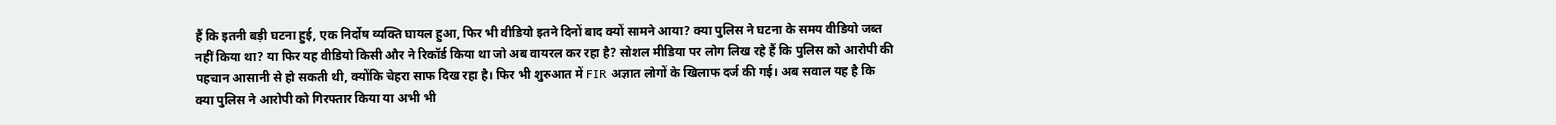हैं कि इतनी बड़ी घटना हुई, एक निर्दोष व्यक्ति घायल हुआ, फिर भी वीडियो इतने दिनों बाद क्यों सामने आया? क्या पुलिस ने घटना के समय वीडियो जब्त नहीं किया था? या फिर यह वीडियो किसी और ने रिकॉर्ड किया था जो अब वायरल कर रहा है? सोशल मीडिया पर लोग लिख रहे हैं कि पुलिस को आरोपी की पहचान आसानी से हो सकती थी, क्योंकि चेहरा साफ दिख रहा है। फिर भी शुरुआत में FIR अज्ञात लोगों के खिलाफ दर्ज की गई। अब सवाल यह है कि क्या पुलिस ने आरोपी को गिरफ्तार किया या अभी भी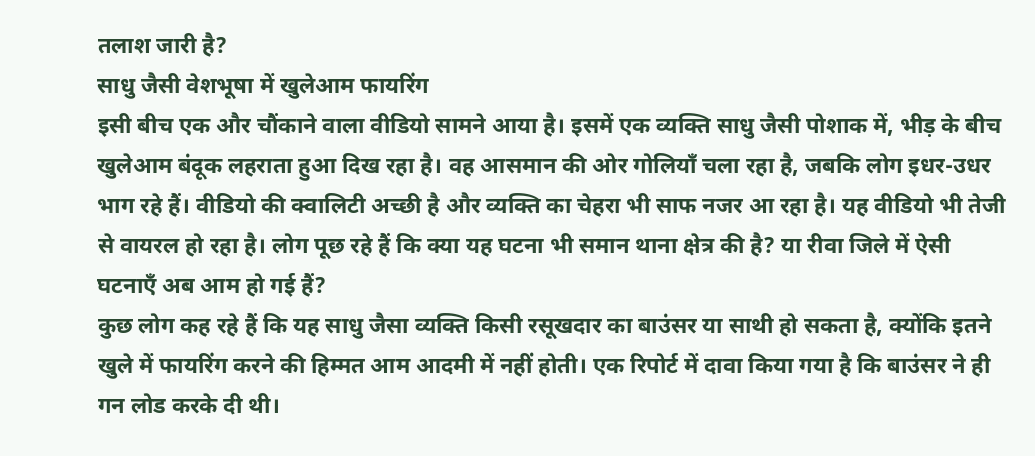तलाश जारी है?
साधु जैसी वेशभूषा में खुलेआम फायरिंग
इसी बीच एक और चौंकाने वाला वीडियो सामने आया है। इसमें एक व्यक्ति साधु जैसी पोशाक में, भीड़ के बीच खुलेआम बंदूक लहराता हुआ दिख रहा है। वह आसमान की ओर गोलियाँ चला रहा है, जबकि लोग इधर-उधर भाग रहे हैं। वीडियो की क्वालिटी अच्छी है और व्यक्ति का चेहरा भी साफ नजर आ रहा है। यह वीडियो भी तेजी से वायरल हो रहा है। लोग पूछ रहे हैं कि क्या यह घटना भी समान थाना क्षेत्र की है? या रीवा जिले में ऐसी घटनाएँ अब आम हो गई हैं?
कुछ लोग कह रहे हैं कि यह साधु जैसा व्यक्ति किसी रसूखदार का बाउंसर या साथी हो सकता है, क्योंकि इतने खुले में फायरिंग करने की हिम्मत आम आदमी में नहीं होती। एक रिपोर्ट में दावा किया गया है कि बाउंसर ने ही गन लोड करके दी थी।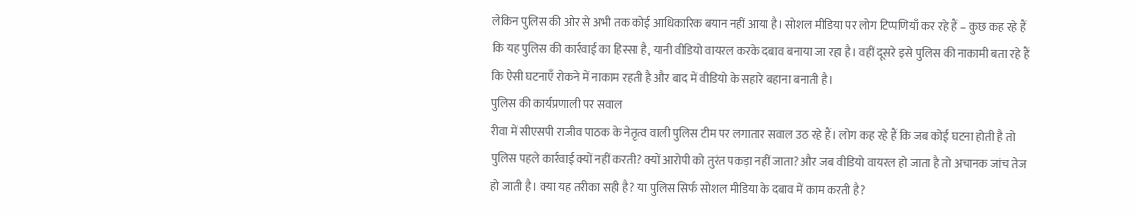लेकिन पुलिस की ओर से अभी तक कोई आधिकारिक बयान नहीं आया है। सोशल मीडिया पर लोग टिप्पणियाँ कर रहे हैं – कुछ कह रहे हैं कि यह पुलिस की कार्रवाई का हिस्सा है, यानी वीडियो वायरल करके दबाव बनाया जा रहा है। वहीं दूसरे इसे पुलिस की नाकामी बता रहे हैं कि ऐसी घटनाएँ रोकने में नाकाम रहती है और बाद में वीडियो के सहारे बहाना बनाती है।
पुलिस की कार्यप्रणाली पर सवाल
रीवा में सीएसपी राजीव पाठक के नेतृत्व वाली पुलिस टीम पर लगातार सवाल उठ रहे हैं। लोग कह रहे हैं कि जब कोई घटना होती है तो पुलिस पहले कार्रवाई क्यों नहीं करती? क्यों आरोपी को तुरंत पकड़ा नहीं जाता? और जब वीडियो वायरल हो जाता है तो अचानक जांच तेज हो जाती है। क्या यह तरीका सही है? या पुलिस सिर्फ सोशल मीडिया के दबाव में काम करती है?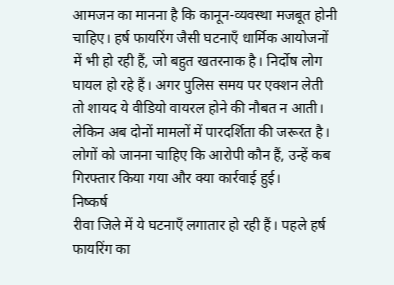आमजन का मानना है कि कानून-व्यवस्था मजबूत होनी चाहिए। हर्ष फायरिंग जैसी घटनाएँ धार्मिक आयोजनों में भी हो रही हैं, जो बहुत खतरनाक है। निर्दोष लोग घायल हो रहे हैं। अगर पुलिस समय पर एक्शन लेती तो शायद ये वीडियो वायरल होने की नौबत न आती। लेकिन अब दोनों मामलों में पारदर्शिता की जरूरत है। लोगों को जानना चाहिए कि आरोपी कौन हैं, उन्हें कब गिरफ्तार किया गया और क्या कार्रवाई हुई।
निष्कर्ष
रीवा जिले में ये घटनाएँ लगातार हो रही हैं। पहले हर्ष फायरिंग का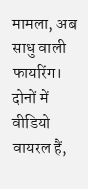मामला, अब साधु वाली फायरिंग। दोनों में वीडियो वायरल हैं,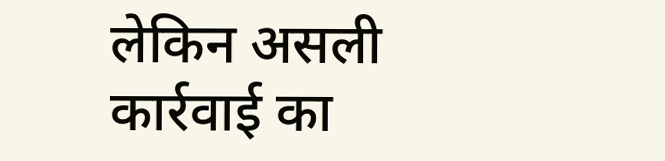लेकिन असली कार्रवाई का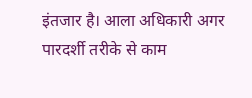इंतजार है। आला अधिकारी अगर पारदर्शी तरीके से काम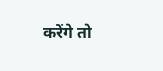करेंगे तो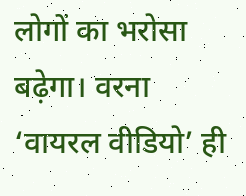लोगों का भरोसा बढ़ेगा। वरना ‘वायरल वीडियो’ ही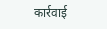कार्रवाई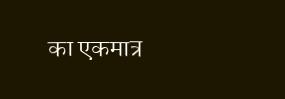का एकमात्र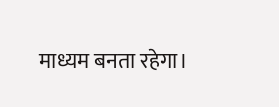माध्यम बनता रहेगा।